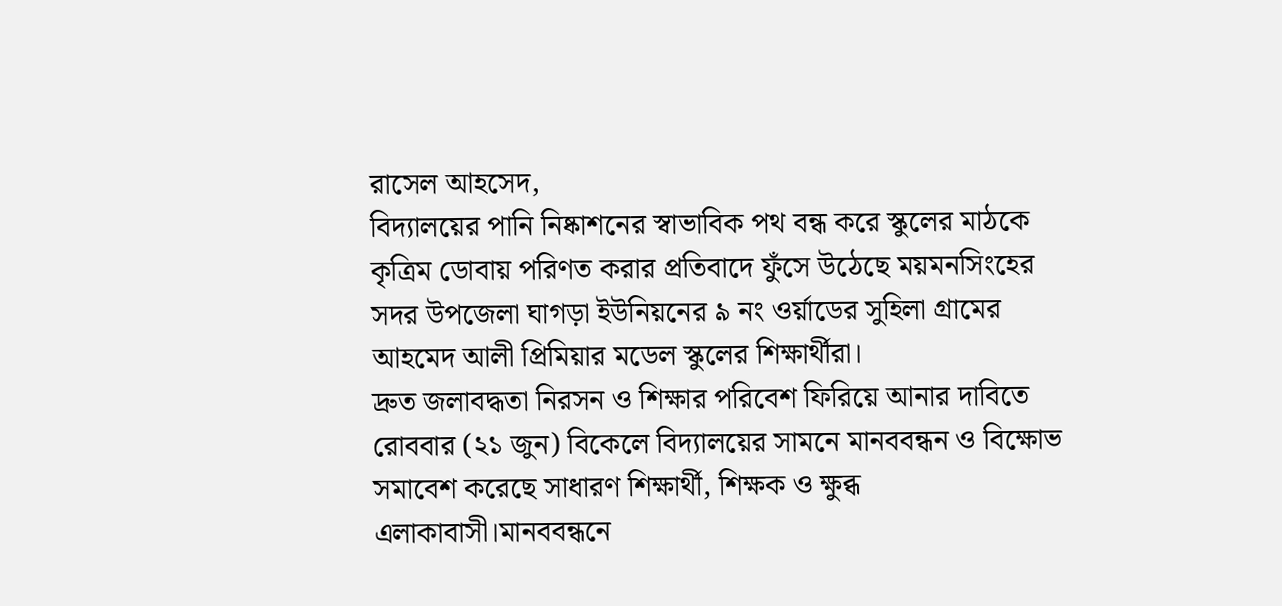রাসেল আহসেদ,
বিদ্যালয়ের পানি নিষ্কাশনের স্বাভাবিক পথ বন্ধ করে স্কুলের মাঠকে কৃত্রিম ডোবায় পরিণত করার প্রতিবাদে ফুঁসে উঠেছে ময়মনসিংহের সদর উপজেলা ঘাগড়া ইউনিয়নের ৯ নং ওর্য়াডের সুহিলা গ্রামের আহমেদ আলী প্রিমিয়ার মডেল স্কুলের শিক্ষার্থীরা।
দ্রুত জলাবদ্ধতা নিরসন ও শিক্ষার পরিবেশ ফিরিয়ে আনার দাবিতে রোববার (২১ জুন) বিকেলে বিদ্যালয়ের সামনে মানববন্ধন ও বিক্ষোভ সমাবেশ করেছে সাধারণ শিক্ষার্থী, শিক্ষক ও ক্ষুব্ধ এলাকাবাসী।মানববন্ধনে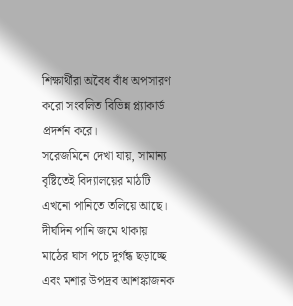শিক্ষার্থীরা অবৈধ বাঁধ অপসারণ করো সংবলিত বিভিন্ন প্ল্যাকার্ড প্রদর্শন করে।
সরেজমিনে দেখা যায়, সামান্য বৃষ্টিতেই বিদ্যালয়ের মাঠটি এখনো পানিতে তলিয়ে আছে। দীর্ঘদিন পানি জমে থাকায় মাঠের ঘাস পচে দুর্গন্ধ ছড়াচ্ছে এবং মশার উপদ্রব আশঙ্কাজনক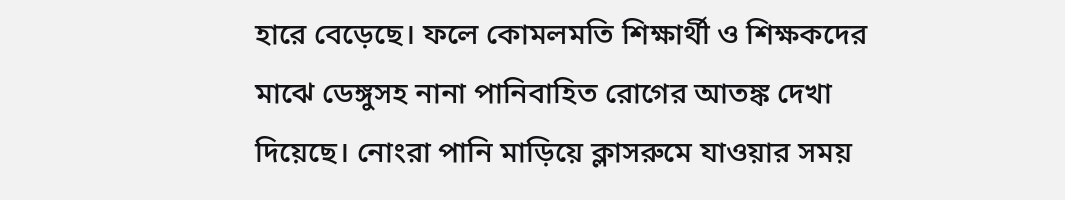হারে বেড়েছে। ফলে কোমলমতি শিক্ষার্থী ও শিক্ষকদের মাঝে ডেঙ্গুসহ নানা পানিবাহিত রোগের আতঙ্ক দেখা দিয়েছে। নোংরা পানি মাড়িয়ে ক্লাসরুমে যাওয়ার সময়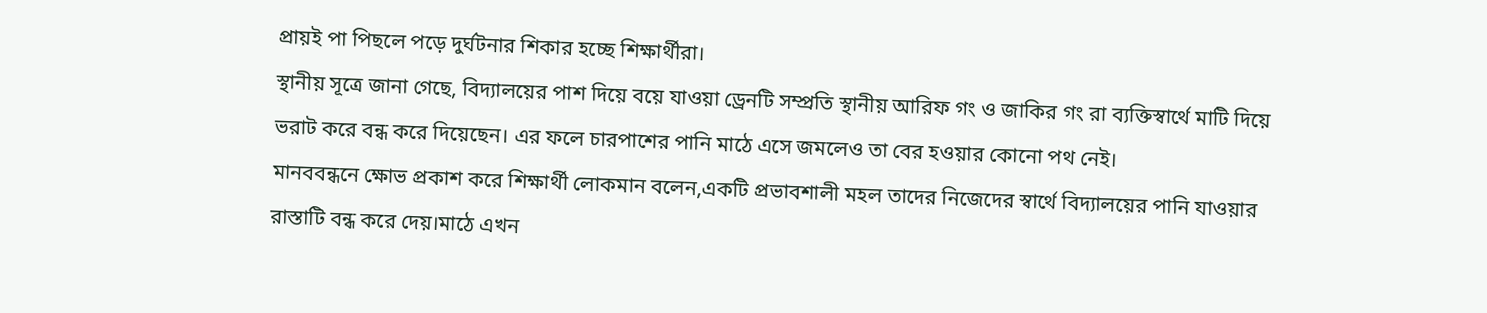প্রায়ই পা পিছলে পড়ে দুর্ঘটনার শিকার হচ্ছে শিক্ষার্থীরা।
স্থানীয় সূত্রে জানা গেছে, বিদ্যালয়ের পাশ দিয়ে বয়ে যাওয়া ড্রেনটি সম্প্রতি স্থানীয় আরিফ গং ও জাকির গং রা ব্যক্তিস্বার্থে মাটি দিয়ে ভরাট করে বন্ধ করে দিয়েছেন। এর ফলে চারপাশের পানি মাঠে এসে জমলেও তা বের হওয়ার কোনো পথ নেই।
মানববন্ধনে ক্ষোভ প্রকাশ করে শিক্ষার্থী লোকমান বলেন,একটি প্রভাবশালী মহল তাদের নিজেদের স্বার্থে বিদ্যালয়ের পানি যাওয়ার রাস্তাটি বন্ধ করে দেয়।মাঠে এখন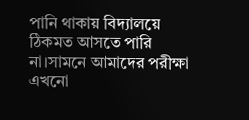পানি থাকায় বিদ্যালয়ে ঠিকমত আসতে পারি না।সামনে আমাদের পরীক্ষা এখনো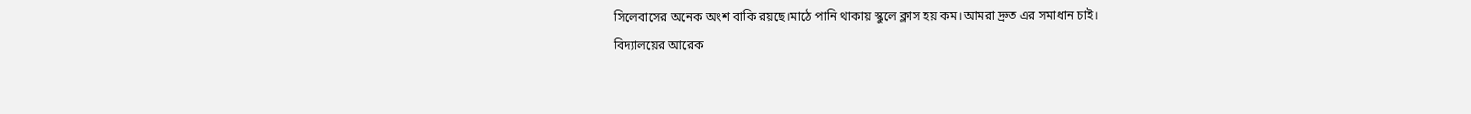সিলেবাসের অনেক অংশ বাকি রয়ছে।মাঠে পানি থাকায় স্কুলে ক্লাস হয় কম।আমরা দ্রুত এর সমাধান চাই।
বিদ্যালয়ের আরেক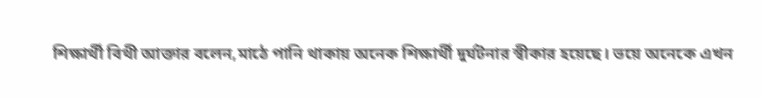শিক্ষার্থী বিথী আক্তার বলেন,মাঠে পানি থাকায় অনেক শিক্ষার্থী দুর্ঘটনার স্বীকার হয়েছে। ভয়ে অনেকে এখন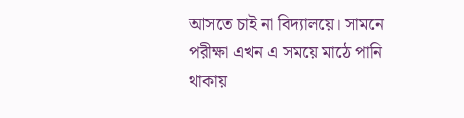আসতে চাই না বিদ্যালয়ে। সামনে পরীক্ষা এখন এ সময়ে মাঠে পানি থাকায়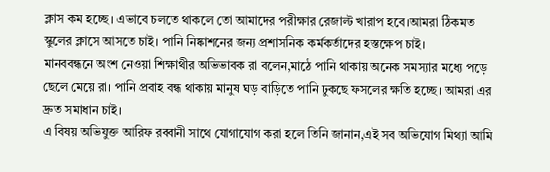ক্লাস কম হচ্ছে। এভাবে চলতে থাকলে তো আমাদের পরীক্ষার রেজাল্ট খারাপ হবে।আমরা ঠিকমত স্কুলের ক্লাসে আসতে চাই। পানি নিষ্কাশনের জন্য প্রশাসনিক কর্মকর্তাদের হস্তক্ষেপ চাই।
মানববন্ধনে অংশ নেওয়া শিক্ষাথীর অভিভাবক রা বলেন,মাঠে পানি থাকায় অনেক সমস্যার মধ্যে পড়ে ছেলে মেয়ে রা। পানি প্রবাহ বন্ধ থাকায় মানুষ ঘড় বাড়িতে পানি ঢুকছে ফসলের ক্ষতি হচ্ছে। আমরা এর দ্রুত সমাধান চাই।
এ বিষয় অভিযুক্ত আরিফ রব্বানী সাথে যোগাযোগ করা হলে তিনি জানান,এই সব অভিযোগ মিথ্যা আমি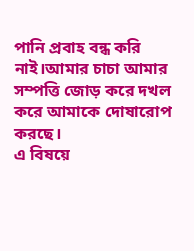পানি প্রবাহ বন্ধ করি নাই।আমার চাচা আমার সম্পত্তি জোড় করে দখল করে আমাকে দোষারোপ করছে।
এ বিষয়ে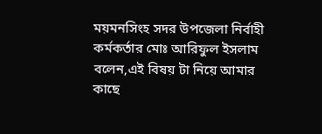ময়মনসিংহ সদর উপজেলা নির্বাহী কর্মকর্তার মোঃ আরিফুল ইসলাম বলেন,এই বিষয় টা নিয়ে আমার কাছে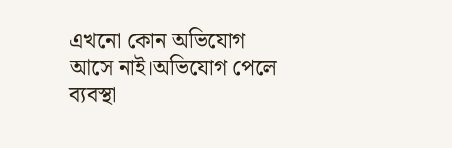এখনো কোন অভিযোগ আসে নাই।অভিযোগ পেলে ব্যবস্থা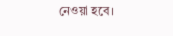নেওয়া হবে।